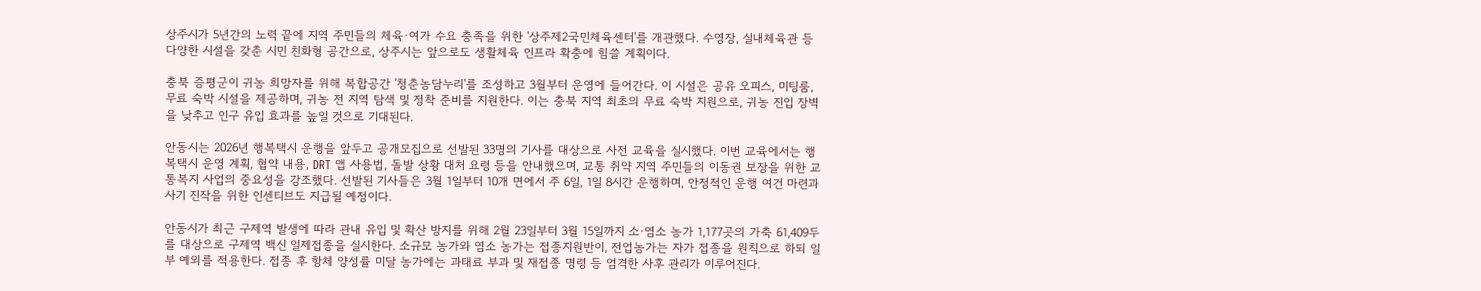상주시가 5년간의 노력 끝에 지역 주민들의 체육·여가 수요 충족을 위한 '상주제2국민체육센터'를 개관했다. 수영장, 실내체육관 등 다양한 시설을 갖춘 시민 친화형 공간으로, 상주시는 앞으로도 생활체육 인프라 확충에 힘쓸 계획이다.

충북 증평군이 귀농 희망자를 위해 복합공간 '청춘농담누리'를 조성하고 3월부터 운영에 들어간다. 이 시설은 공유 오피스, 미팅룸, 무료 숙박 시설을 제공하며, 귀농 전 지역 탐색 및 정착 준비를 지원한다. 이는 충북 지역 최초의 무료 숙박 지원으로, 귀농 진입 장벽을 낮추고 인구 유입 효과를 높일 것으로 기대된다.

안동시는 2026년 행복택시 운행을 앞두고 공개모집으로 선발된 33명의 기사를 대상으로 사전 교육을 실시했다. 이번 교육에서는 행복택시 운영 계획, 협약 내용, DRT 앱 사용법, 돌발 상황 대처 요령 등을 안내했으며, 교통 취약 지역 주민들의 이동권 보장을 위한 교통복지 사업의 중요성을 강조했다. 선발된 기사들은 3월 1일부터 10개 면에서 주 6일, 1일 8시간 운행하며, 안정적인 운행 여건 마련과 사기 진작을 위한 인센티브도 지급될 예정이다.

안동시가 최근 구제역 발생에 따라 관내 유입 및 확산 방지를 위해 2월 23일부터 3월 15일까지 소·염소 농가 1,177곳의 가축 61,409두를 대상으로 구제역 백신 일제접종을 실시한다. 소규모 농가와 염소 농가는 접종지원반이, 전업농가는 자가 접종을 원칙으로 하되 일부 예외를 적용한다. 접종 후 항체 양성률 미달 농가에는 과태료 부과 및 재접종 명령 등 엄격한 사후 관리가 이루어진다.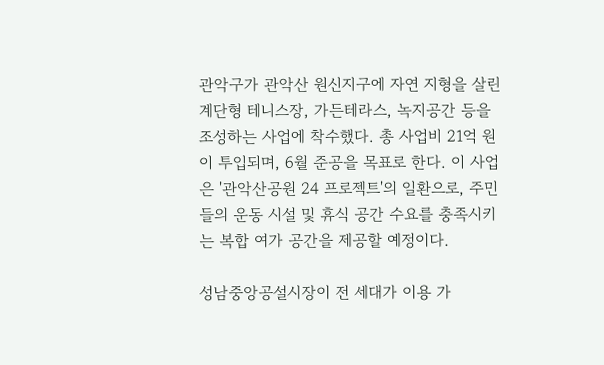관악구가 관악산 원신지구에 자연 지형을 살린 계단형 테니스장, 가든테라스, 녹지공간 등을 조성하는 사업에 착수했다. 총 사업비 21억 원이 투입되며, 6월 준공을 목표로 한다. 이 사업은 '관악산공원 24 프로젝트'의 일환으로, 주민들의 운동 시설 및 휴식 공간 수요를 충족시키는 복합 여가 공간을 제공할 예정이다.

성남중앙공설시장이 전 세대가 이용 가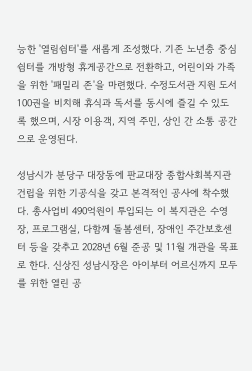능한 '열림쉼터'를 새롭게 조성했다. 기존 노년층 중심 쉼터를 개방형 휴게공간으로 전환하고, 어린이와 가족을 위한 '패밀리 존'을 마련했다. 수정도서관 지원 도서 100권을 비치해 휴식과 독서를 동시에 즐길 수 있도록 했으며, 시장 이용객, 지역 주민, 상인 간 소통 공간으로 운영된다.

성남시가 분당구 대장동에 판교대장 종합사회복지관 건립을 위한 기공식을 갖고 본격적인 공사에 착수했다. 총사업비 490억원이 투입되는 이 복지관은 수영장, 프로그램실, 다함께 돌봄센터, 장애인 주간보호센터 등을 갖추고 2028년 6월 준공 및 11월 개관을 목표로 한다. 신상진 성남시장은 아이부터 어르신까지 모두를 위한 열린 공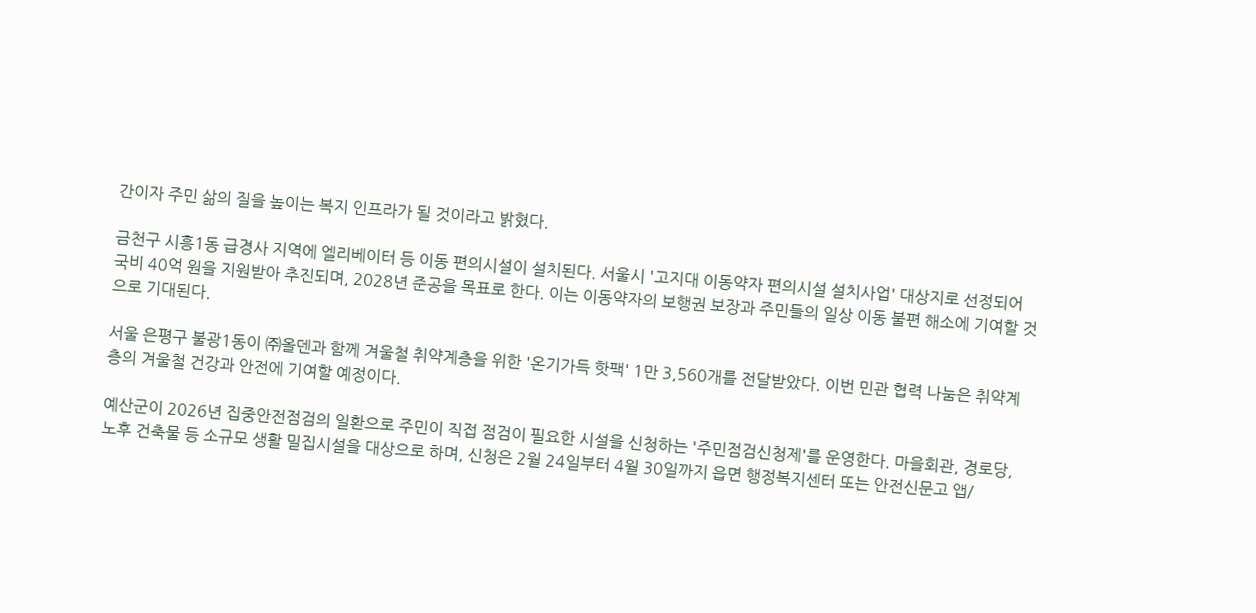간이자 주민 삶의 질을 높이는 복지 인프라가 될 것이라고 밝혔다.

금천구 시흥1동 급경사 지역에 엘리베이터 등 이동 편의시설이 설치된다. 서울시 '고지대 이동약자 편의시설 설치사업' 대상지로 선정되어 국비 40억 원을 지원받아 추진되며, 2028년 준공을 목표로 한다. 이는 이동약자의 보행권 보장과 주민들의 일상 이동 불편 해소에 기여할 것으로 기대된다.

서울 은평구 불광1동이 ㈜올덴과 함께 겨울철 취약계층을 위한 '온기가득 핫팩' 1만 3,560개를 전달받았다. 이번 민관 협력 나눔은 취약계층의 겨울철 건강과 안전에 기여할 예정이다.

예산군이 2026년 집중안전점검의 일환으로 주민이 직접 점검이 필요한 시설을 신청하는 '주민점검신청제'를 운영한다. 마을회관, 경로당, 노후 건축물 등 소규모 생활 밀집시설을 대상으로 하며, 신청은 2월 24일부터 4월 30일까지 읍면 행정복지센터 또는 안전신문고 앱/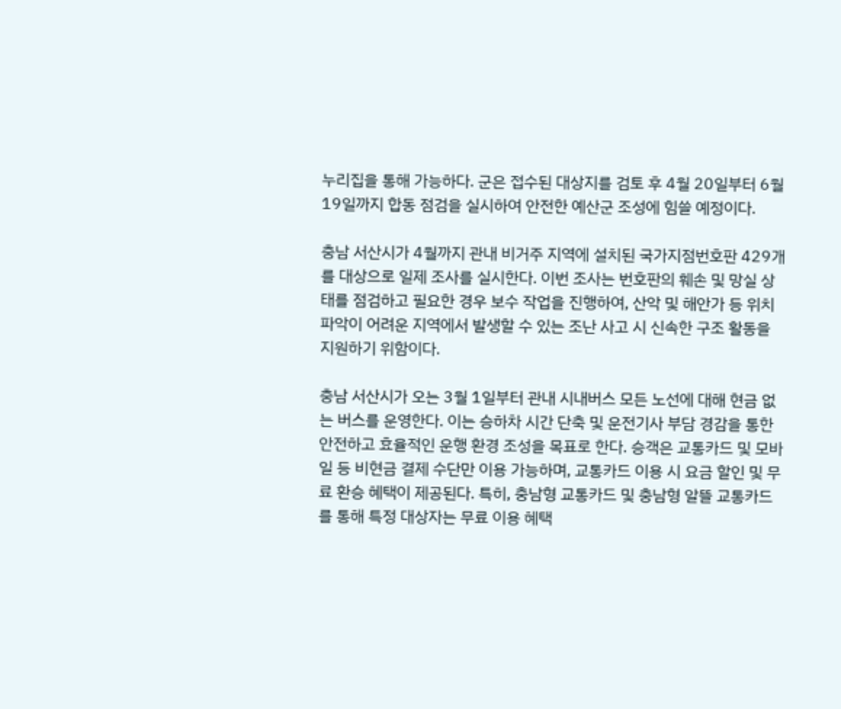누리집을 통해 가능하다. 군은 접수된 대상지를 검토 후 4월 20일부터 6월 19일까지 합동 점검을 실시하여 안전한 예산군 조성에 힘쓸 예정이다.

충남 서산시가 4월까지 관내 비거주 지역에 설치된 국가지점번호판 429개를 대상으로 일제 조사를 실시한다. 이번 조사는 번호판의 훼손 및 망실 상태를 점검하고 필요한 경우 보수 작업을 진행하여, 산악 및 해안가 등 위치 파악이 어려운 지역에서 발생할 수 있는 조난 사고 시 신속한 구조 활동을 지원하기 위함이다.

충남 서산시가 오는 3월 1일부터 관내 시내버스 모든 노선에 대해 현금 없는 버스를 운영한다. 이는 승하차 시간 단축 및 운전기사 부담 경감을 통한 안전하고 효율적인 운행 환경 조성을 목표로 한다. 승객은 교통카드 및 모바일 등 비현금 결제 수단만 이용 가능하며, 교통카드 이용 시 요금 할인 및 무료 환승 혜택이 제공된다. 특히, 충남형 교통카드 및 충남형 알뜰 교통카드를 통해 특정 대상자는 무료 이용 혜택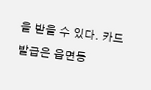을 받을 수 있다. 카드 발급은 읍면동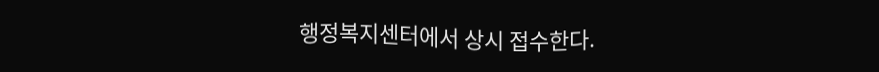행정복지센터에서 상시 접수한다.